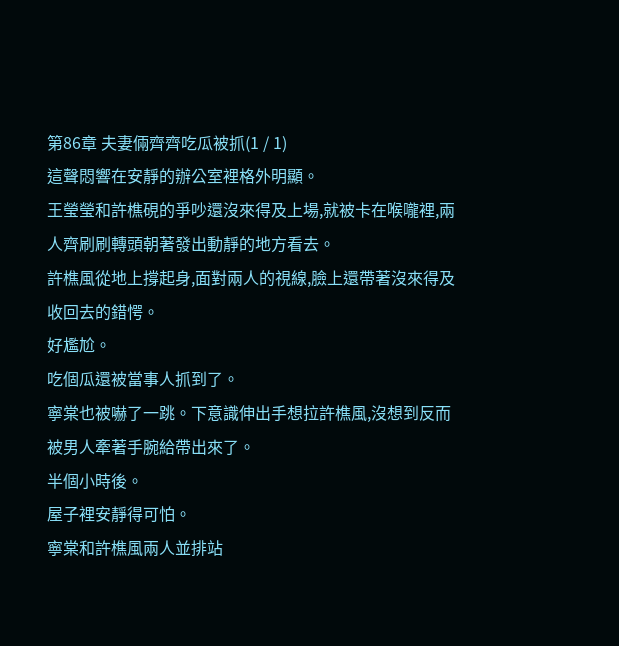第86章 夫妻倆齊齊吃瓜被抓(1 / 1)
這聲悶響在安靜的辦公室裡格外明顯。
王瑩瑩和許樵硯的爭吵還沒來得及上場,就被卡在喉嚨裡,兩人齊刷刷轉頭朝著發出動靜的地方看去。
許樵風從地上撐起身,面對兩人的視線,臉上還帶著沒來得及收回去的錯愕。
好尷尬。
吃個瓜還被當事人抓到了。
寧棠也被嚇了一跳。下意識伸出手想拉許樵風,沒想到反而被男人牽著手腕給帶出來了。
半個小時後。
屋子裡安靜得可怕。
寧棠和許樵風兩人並排站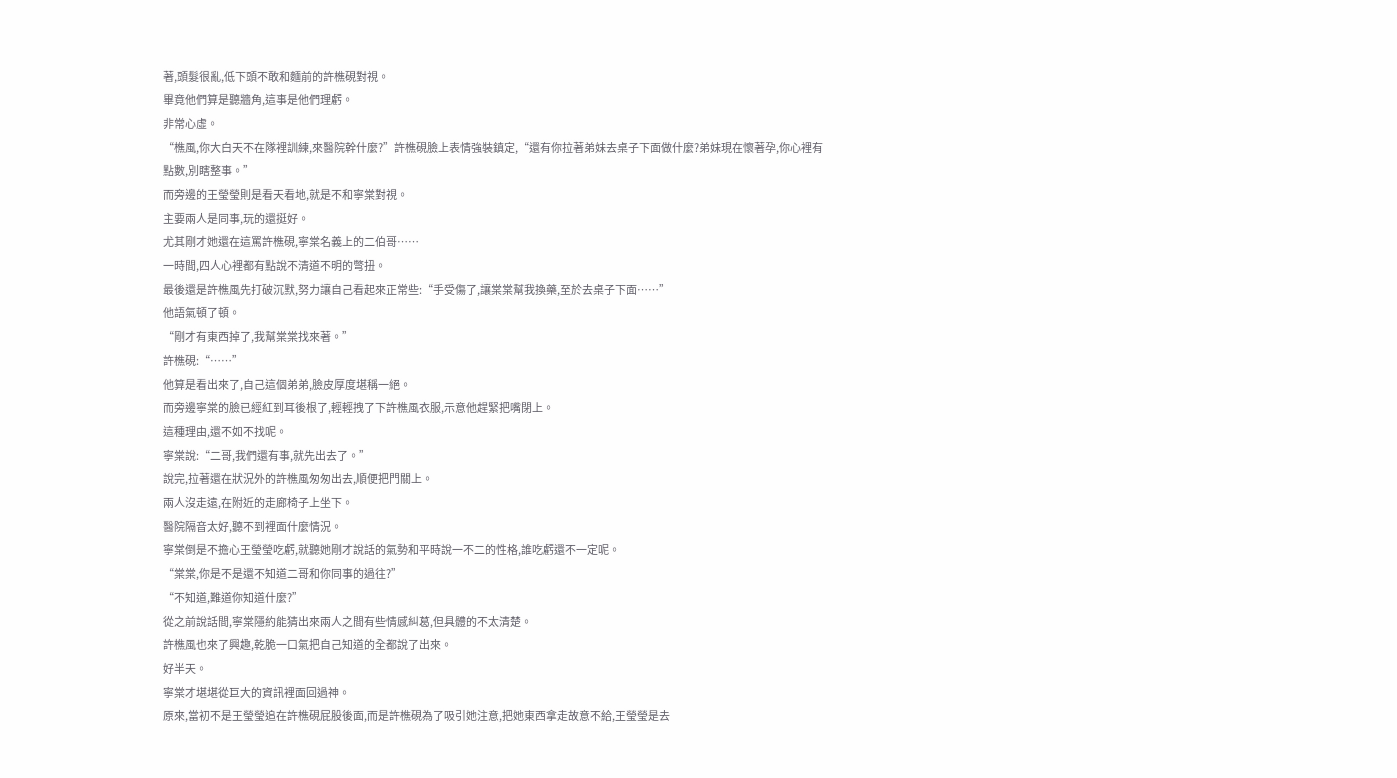著,頭髮很亂,低下頭不敢和麵前的許樵硯對視。
畢竟他們算是聽牆角,這事是他們理虧。
非常心虛。
“樵風,你大白天不在隊裡訓練,來醫院幹什麼?”許樵硯臉上表情強裝鎮定,“還有你拉著弟妹去桌子下面做什麼?弟妹現在懷著孕,你心裡有點數,別瞎整事。”
而旁邊的王瑩瑩則是看天看地,就是不和寧棠對視。
主要兩人是同事,玩的還挺好。
尤其剛才她還在這罵許樵硯,寧棠名義上的二伯哥……
一時間,四人心裡都有點說不清道不明的彆扭。
最後還是許樵風先打破沉默,努力讓自己看起來正常些:“手受傷了,讓棠棠幫我換藥,至於去桌子下面……”
他語氣頓了頓。
“剛才有東西掉了,我幫棠棠找來著。”
許樵硯:“……”
他算是看出來了,自己這個弟弟,臉皮厚度堪稱一絕。
而旁邊寧棠的臉已經紅到耳後根了,輕輕拽了下許樵風衣服,示意他趕緊把嘴閉上。
這種理由,還不如不找呢。
寧棠說:“二哥,我們還有事,就先出去了。”
說完,拉著還在狀況外的許樵風匆匆出去,順便把門關上。
兩人沒走遠,在附近的走廊椅子上坐下。
醫院隔音太好,聽不到裡面什麼情況。
寧棠倒是不擔心王瑩瑩吃虧,就聽她剛才說話的氣勢和平時說一不二的性格,誰吃虧還不一定呢。
“棠棠,你是不是還不知道二哥和你同事的過往?”
“不知道,難道你知道什麼?”
從之前說話間,寧棠隱約能猜出來兩人之間有些情感糾葛,但具體的不太清楚。
許樵風也來了興趣,乾脆一口氣把自己知道的全都說了出來。
好半天。
寧棠才堪堪從巨大的資訊裡面回過神。
原來,當初不是王瑩瑩追在許樵硯屁股後面,而是許樵硯為了吸引她注意,把她東西拿走故意不給,王瑩瑩是去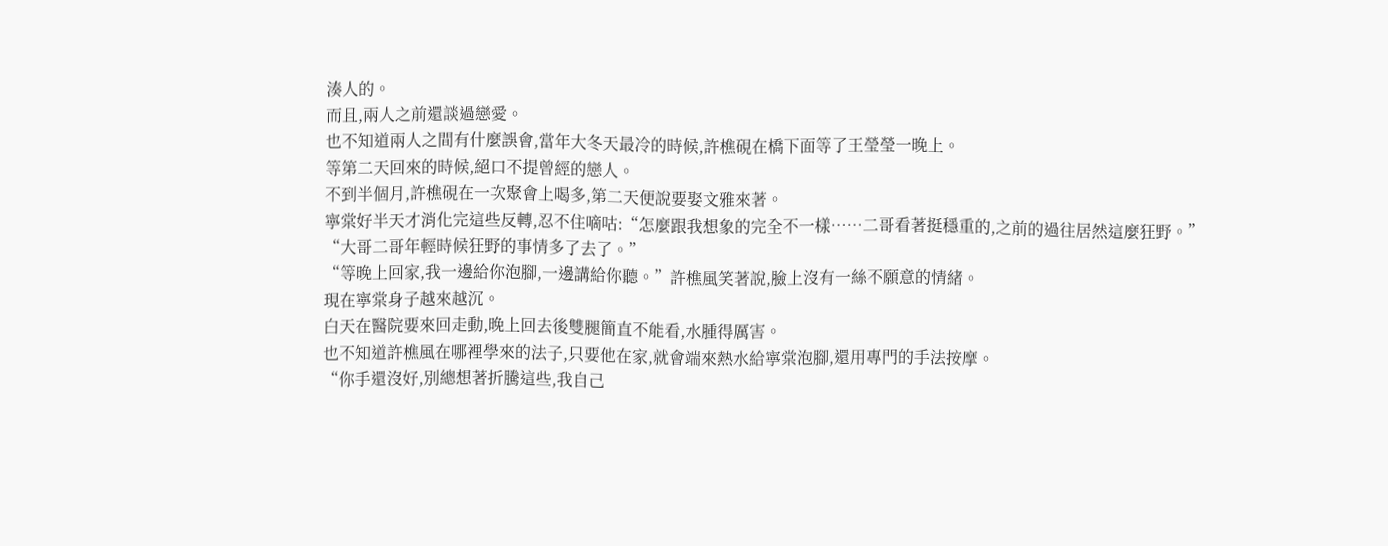湊人的。
而且,兩人之前還談過戀愛。
也不知道兩人之間有什麼誤會,當年大冬天最冷的時候,許樵硯在橋下面等了王瑩瑩一晚上。
等第二天回來的時候,絕口不提曾經的戀人。
不到半個月,許樵硯在一次聚會上喝多,第二天便說要娶文雅來著。
寧棠好半天才消化完這些反轉,忍不住嘀咕:“怎麼跟我想象的完全不一樣……二哥看著挺穩重的,之前的過往居然這麼狂野。”
“大哥二哥年輕時候狂野的事情多了去了。”
“等晚上回家,我一邊給你泡腳,一邊講給你聽。”許樵風笑著說,臉上沒有一絲不願意的情緒。
現在寧棠身子越來越沉。
白天在醫院要來回走動,晚上回去後雙腿簡直不能看,水腫得厲害。
也不知道許樵風在哪裡學來的法子,只要他在家,就會端來熱水給寧棠泡腳,還用專門的手法按摩。
“你手還沒好,別總想著折騰這些,我自己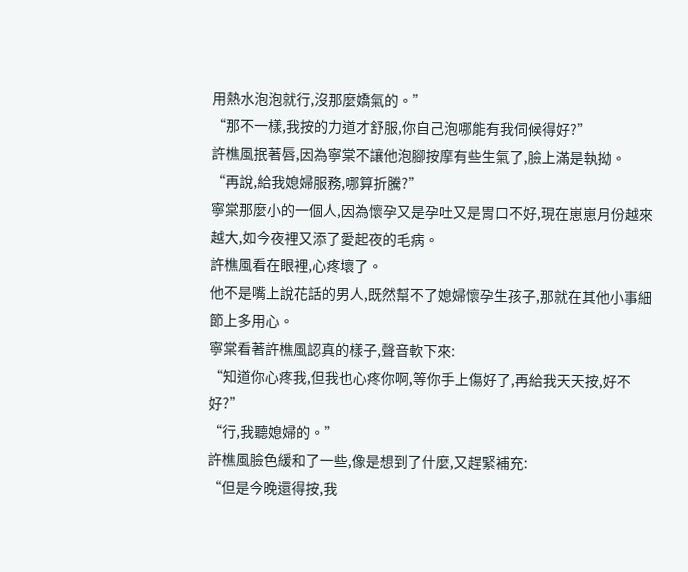用熱水泡泡就行,沒那麼嬌氣的。”
“那不一樣,我按的力道才舒服,你自己泡哪能有我伺候得好?”
許樵風抿著唇,因為寧棠不讓他泡腳按摩有些生氣了,臉上滿是執拗。
“再說,給我媳婦服務,哪算折騰?”
寧棠那麼小的一個人,因為懷孕又是孕吐又是胃口不好,現在崽崽月份越來越大,如今夜裡又添了愛起夜的毛病。
許樵風看在眼裡,心疼壞了。
他不是嘴上說花話的男人,既然幫不了媳婦懷孕生孩子,那就在其他小事細節上多用心。
寧棠看著許樵風認真的樣子,聲音軟下來:
“知道你心疼我,但我也心疼你啊,等你手上傷好了,再給我天天按,好不好?”
“行,我聽媳婦的。”
許樵風臉色緩和了一些,像是想到了什麼,又趕緊補充:
“但是今晚還得按,我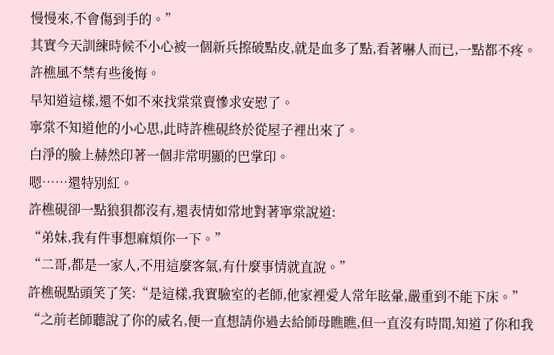慢慢來,不會傷到手的。”
其實今天訓練時候不小心被一個新兵擦破點皮,就是血多了點,看著嚇人而已,一點都不疼。
許樵風不禁有些後悔。
早知道這樣,還不如不來找棠棠賣慘求安慰了。
寧棠不知道他的小心思,此時許樵硯終於從屋子裡出來了。
白淨的臉上赫然印著一個非常明顯的巴掌印。
嗯……還特別紅。
許樵硯卻一點狼狽都沒有,還表情如常地對著寧棠說道:
“弟妹,我有件事想麻煩你一下。”
“二哥,都是一家人,不用這麼客氣,有什麼事情就直說。”
許樵硯點頭笑了笑:“是這樣,我實驗室的老師,他家裡愛人常年眩暈,嚴重到不能下床。”
“之前老師聽說了你的威名,便一直想請你過去給師母瞧瞧,但一直沒有時間,知道了你和我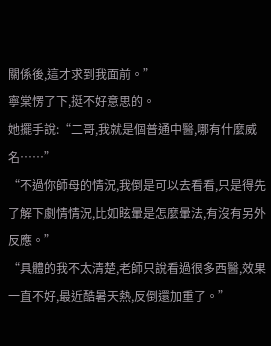關係後,這才求到我面前。”
寧棠愣了下,挺不好意思的。
她擺手說:“二哥,我就是個普通中醫,哪有什麼威名……”
“不過你師母的情況,我倒是可以去看看,只是得先了解下劇情情況,比如眩暈是怎麼暈法,有沒有另外反應。”
“具體的我不太清楚,老師只說看過很多西醫,效果一直不好,最近酷暑天熱,反倒還加重了。”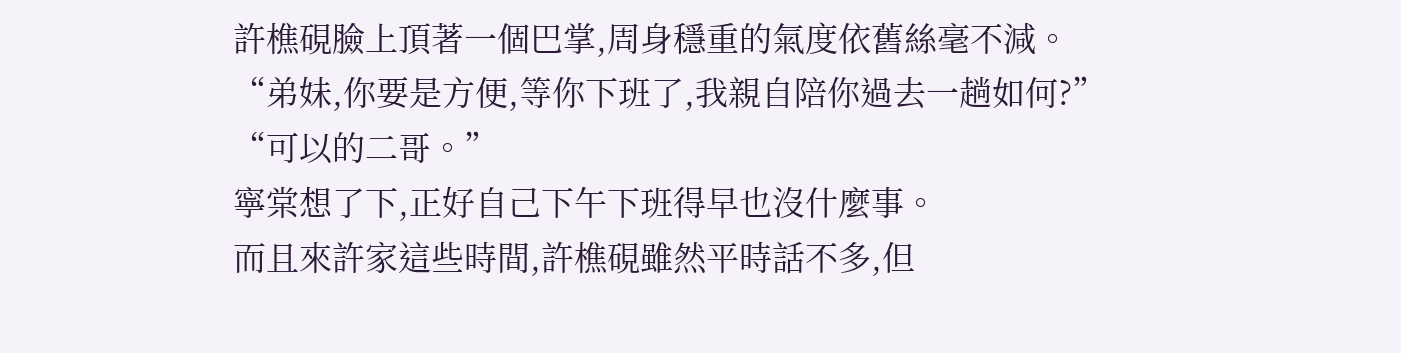許樵硯臉上頂著一個巴掌,周身穩重的氣度依舊絲毫不減。
“弟妹,你要是方便,等你下班了,我親自陪你過去一趟如何?”
“可以的二哥。”
寧棠想了下,正好自己下午下班得早也沒什麼事。
而且來許家這些時間,許樵硯雖然平時話不多,但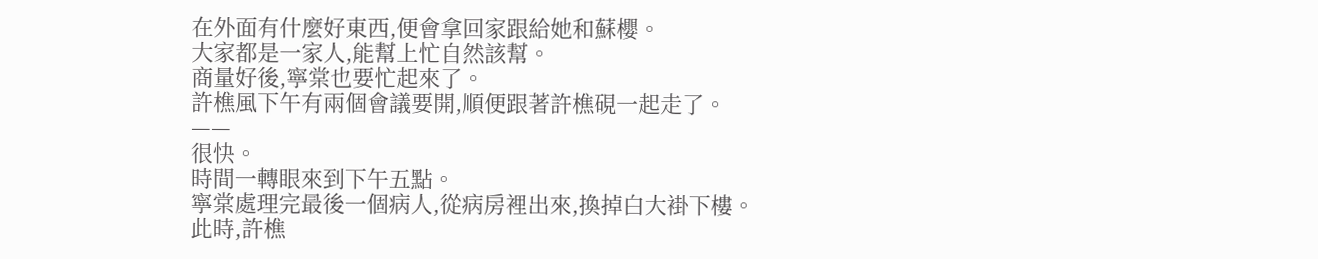在外面有什麼好東西,便會拿回家跟給她和蘇櫻。
大家都是一家人,能幫上忙自然該幫。
商量好後,寧棠也要忙起來了。
許樵風下午有兩個會議要開,順便跟著許樵硯一起走了。
——
很快。
時間一轉眼來到下午五點。
寧棠處理完最後一個病人,從病房裡出來,換掉白大褂下樓。
此時,許樵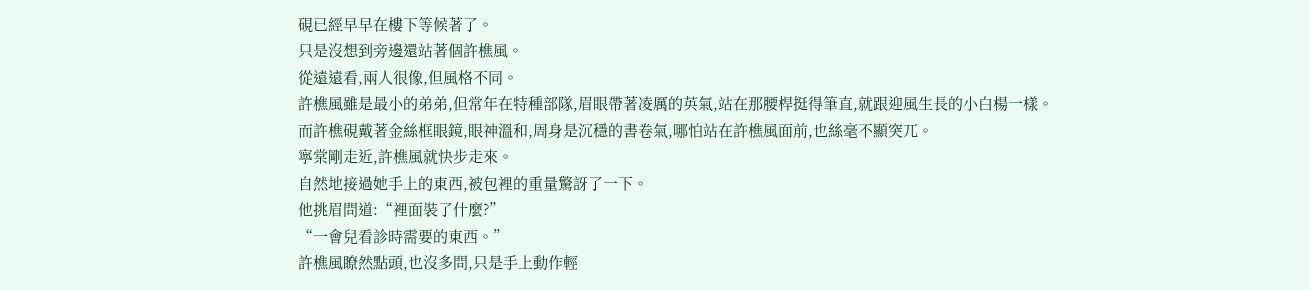硯已經早早在樓下等候著了。
只是沒想到旁邊還站著個許樵風。
從遠遠看,兩人很像,但風格不同。
許樵風雖是最小的弟弟,但常年在特種部隊,眉眼帶著凌厲的英氣,站在那腰桿挺得筆直,就跟迎風生長的小白楊一樣。
而許樵硯戴著金絲框眼鏡,眼神溫和,周身是沉穩的書卷氣,哪怕站在許樵風面前,也絲毫不顯突兀。
寧棠剛走近,許樵風就快步走來。
自然地接過她手上的東西,被包裡的重量驚訝了一下。
他挑眉問道:“裡面裝了什麼?”
“一會兒看診時需要的東西。”
許樵風瞭然點頭,也沒多問,只是手上動作輕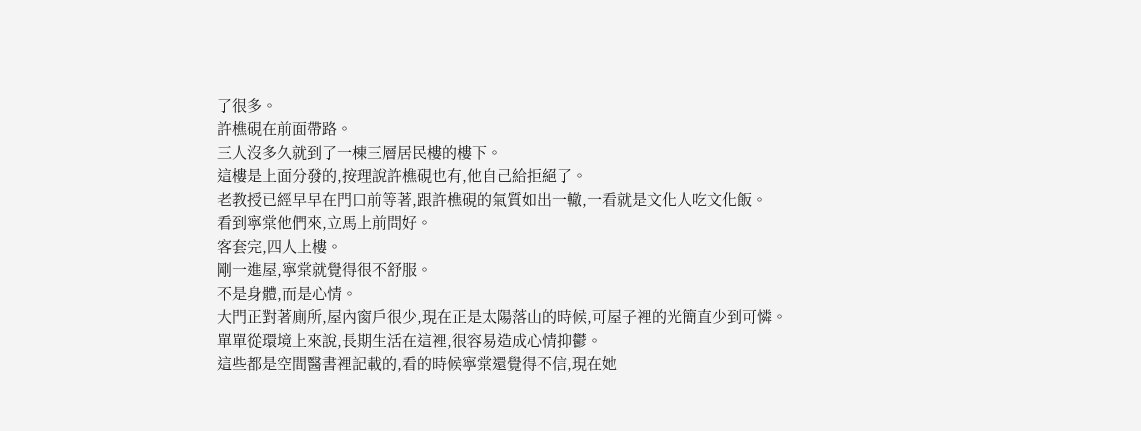了很多。
許樵硯在前面帶路。
三人沒多久就到了一棟三層居民樓的樓下。
這樓是上面分發的,按理說許樵硯也有,他自己給拒絕了。
老教授已經早早在門口前等著,跟許樵硯的氣質如出一轍,一看就是文化人吃文化飯。
看到寧棠他們來,立馬上前問好。
客套完,四人上樓。
剛一進屋,寧棠就覺得很不舒服。
不是身體,而是心情。
大門正對著廁所,屋內窗戶很少,現在正是太陽落山的時候,可屋子裡的光簡直少到可憐。
單單從環境上來說,長期生活在這裡,很容易造成心情抑鬱。
這些都是空間醫書裡記載的,看的時候寧棠還覺得不信,現在她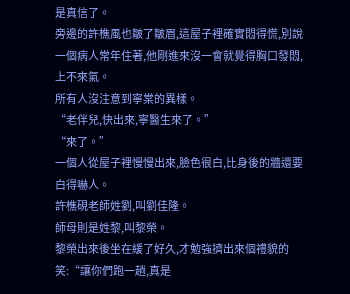是真信了。
旁邊的許樵風也皺了皺眉,這屋子裡確實悶得慌,別說一個病人常年住著,他剛進來沒一會就覺得胸口發悶,上不來氣。
所有人沒注意到寧棠的異樣。
“老伴兒,快出來,寧醫生來了。”
“來了。”
一個人從屋子裡慢慢出來,臉色很白,比身後的牆還要白得嚇人。
許樵硯老師姓劉,叫劉佳隆。
師母則是姓黎,叫黎榮。
黎榮出來後坐在緩了好久,才勉強擠出來個禮貌的笑:“讓你們跑一趟,真是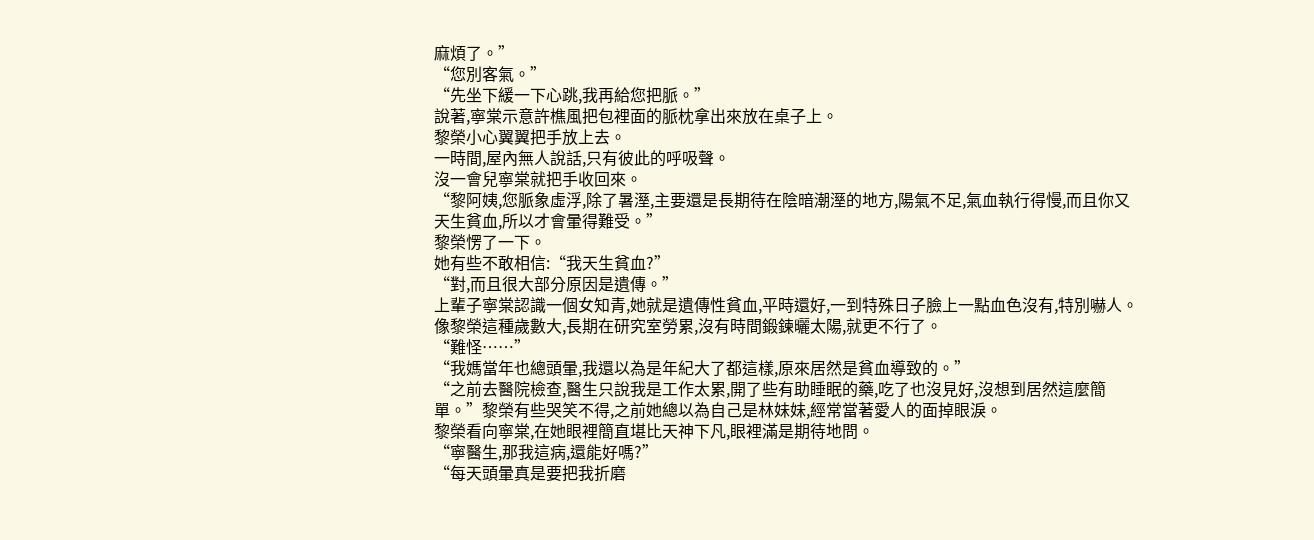麻煩了。”
“您別客氣。”
“先坐下緩一下心跳,我再給您把脈。”
說著,寧棠示意許樵風把包裡面的脈枕拿出來放在桌子上。
黎榮小心翼翼把手放上去。
一時間,屋內無人說話,只有彼此的呼吸聲。
沒一會兒寧棠就把手收回來。
“黎阿姨,您脈象虛浮,除了暑溼,主要還是長期待在陰暗潮溼的地方,陽氣不足,氣血執行得慢,而且你又天生貧血,所以才會暈得難受。”
黎榮愣了一下。
她有些不敢相信:“我天生貧血?”
“對,而且很大部分原因是遺傳。”
上輩子寧棠認識一個女知青,她就是遺傳性貧血,平時還好,一到特殊日子臉上一點血色沒有,特別嚇人。
像黎榮這種歲數大,長期在研究室勞累,沒有時間鍛鍊曬太陽,就更不行了。
“難怪……”
“我媽當年也總頭暈,我還以為是年紀大了都這樣,原來居然是貧血導致的。”
“之前去醫院檢查,醫生只說我是工作太累,開了些有助睡眠的藥,吃了也沒見好,沒想到居然這麼簡單。”黎榮有些哭笑不得,之前她總以為自己是林妹妹,經常當著愛人的面掉眼淚。
黎榮看向寧棠,在她眼裡簡直堪比天神下凡,眼裡滿是期待地問。
“寧醫生,那我這病,還能好嗎?”
“每天頭暈真是要把我折磨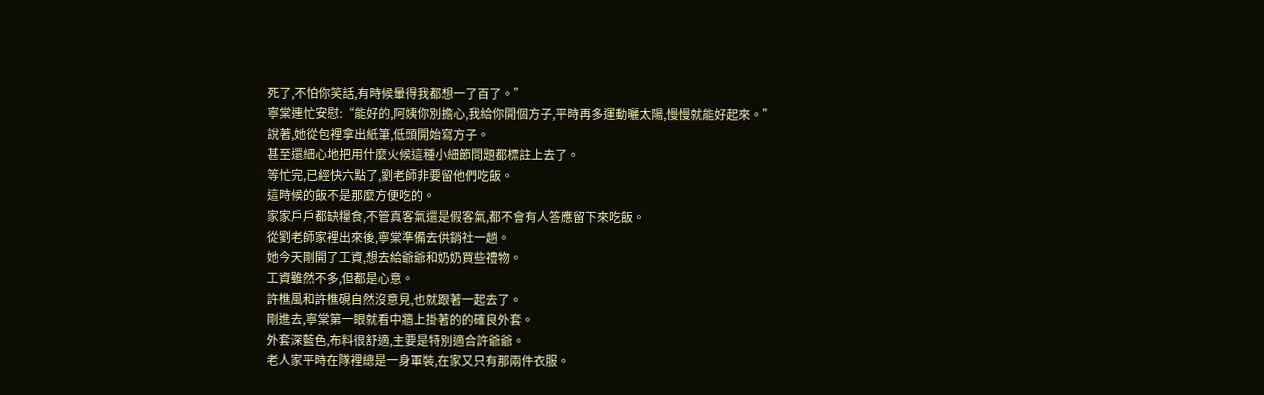死了,不怕你笑話,有時候暈得我都想一了百了。”
寧棠連忙安慰:“能好的,阿姨你別擔心,我給你開個方子,平時再多運動曬太陽,慢慢就能好起來。”
說著,她從包裡拿出紙筆,低頭開始寫方子。
甚至還細心地把用什麼火候這種小細節問題都標註上去了。
等忙完,已經快六點了,劉老師非要留他們吃飯。
這時候的飯不是那麼方便吃的。
家家戶戶都缺糧食,不管真客氣還是假客氣,都不會有人答應留下來吃飯。
從劉老師家裡出來後,寧棠準備去供銷社一趟。
她今天剛開了工資,想去給爺爺和奶奶買些禮物。
工資雖然不多,但都是心意。
許樵風和許樵硯自然沒意見,也就跟著一起去了。
剛進去,寧棠第一眼就看中牆上掛著的的確良外套。
外套深藍色,布料很舒適,主要是特別適合許爺爺。
老人家平時在隊裡總是一身軍裝,在家又只有那兩件衣服。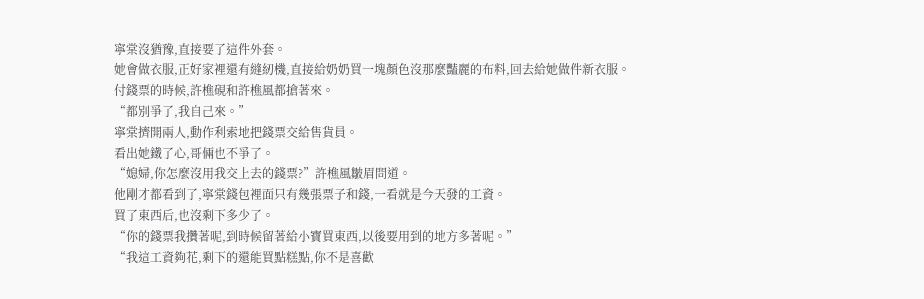寧棠沒猶豫,直接要了這件外套。
她會做衣服,正好家裡還有縫紉機,直接給奶奶買一塊顏色沒那麼豔麗的布料,回去給她做件新衣服。
付錢票的時候,許樵硯和許樵風都搶著來。
“都別爭了,我自己來。”
寧棠擠開兩人,動作利索地把錢票交給售貨員。
看出她鐵了心,哥倆也不爭了。
“媳婦,你怎麼沒用我交上去的錢票?”許樵風皺眉問道。
他剛才都看到了,寧棠錢包裡面只有幾張票子和錢,一看就是今天發的工資。
買了東西后,也沒剩下多少了。
“你的錢票我攢著呢,到時候留著給小寶買東西,以後要用到的地方多著呢。”
“我這工資夠花,剩下的還能買點糕點,你不是喜歡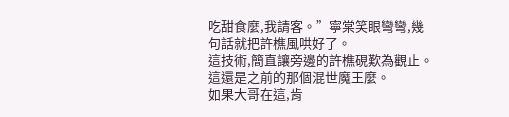吃甜食麼,我請客。”寧棠笑眼彎彎,幾句話就把許樵風哄好了。
這技術,簡直讓旁邊的許樵硯歎為觀止。
這還是之前的那個混世魔王麼。
如果大哥在這,肯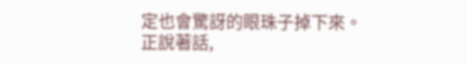定也會驚訝的眼珠子掉下來。
正說著話,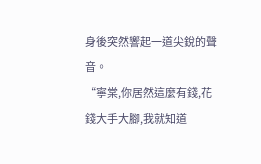身後突然響起一道尖銳的聲音。
“寧棠,你居然這麼有錢,花錢大手大腳,我就知道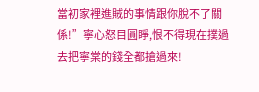當初家裡進賊的事情跟你脫不了關係!”寧心怒目圓睜,恨不得現在撲過去把寧棠的錢全都搶過來!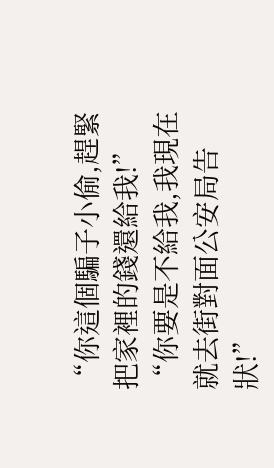“你這個騙子小偷,趕緊把家裡的錢還給我!”
“你要是不給我,我現在就去街對面公安局告狀!”